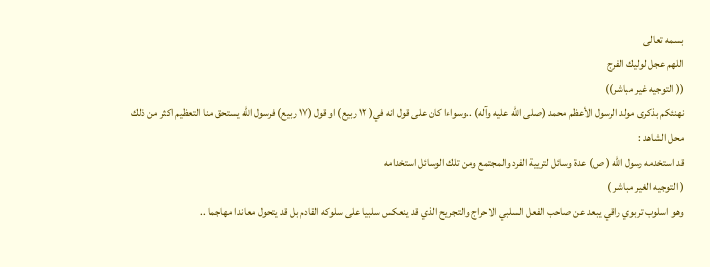بسمه تعالى
اللهم عجل لوليك الفرج
(( التوجيه غير مباشر))
نهنئكم بذكرى مولد الرسول الأعظم محمد (صلى الله عليه وآله) ..وسواءا كان على قول انه في( ١٢ ربيع) او قول (١٧ ربيع) فرسول الله يستحق منا التعظيم اكثر من ذلك
محل الشاهد :
قد استخدمه رسول الله ( ص) عدة وسائل لتريية الفرد والمجتمع ومن تلك الوسائل استخدامه
( التوجيه الغير مباشر )
وهو اسلوب تربوي راقي يبعد عن صاحب الفعل السلبي الاحراج والتجريح الذي قد ينعكس سلبيا على سلوكه القادم بل قد يتحول معاندا مهاجما ..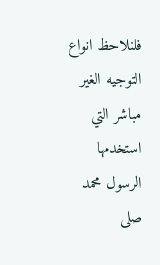فلنلاحظ انواع التوجيه الغير مباشر التي استخدمها الرسول محمد صلى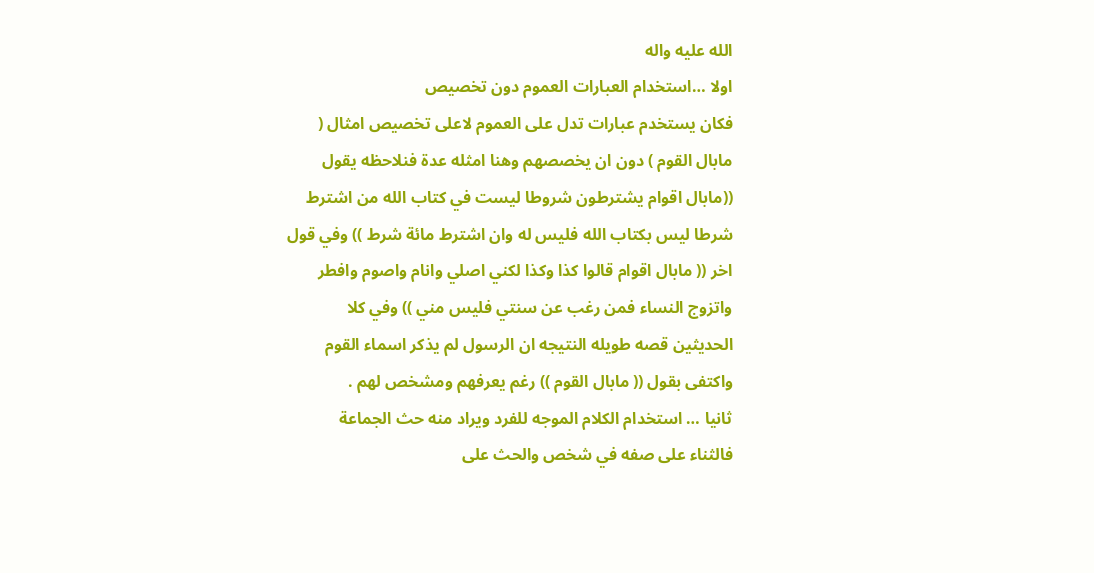الله عليه واله
اولا …استخدام العبارات العموم دون تخصيص
فكان يستخدم عبارات تدل على العموم لاعلى تخصيص امثال ( مابال القوم ) دون ان يخصصهم وهنا امثله عدة فنلاحظه يقول ((مابال اقوام يشترطون شروطا ليست في كتاب الله من اشترط شرطا ليس بكتاب الله فليس له وان اشترط مائة شرط )) وفي قول اخر (( مابال اقوام قالوا كذا وكذا لكني اصلي وانام واصوم وافطر واتزوج النساء فمن رغب عن سنتي فليس مني )) وفي كلا الحديثين قصه طويله النتيجه ان الرسول لم يذكر اسماء القوم واكتفى بقول (( مابال القوم )) رغم يعرفهم ومشخص لهم .
ثانيا … استخدام الكلام الموجه للفرد ويراد منه حث الجماعة
فالثناء على صفه في شخص والحث على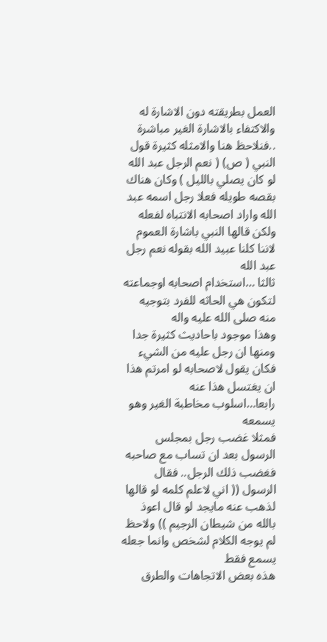العمل بطريقته دون الاشارة له والاكتفاء بالاشارة الغير مباشرة ..فنلاحظ هنا والامثله كثيرة قول النبي ( ص) ( نعم الرجل عبد الله لو كان يصلي بالليل ) وكان هناك بقصه طويله فعلا رجل اسمه عبد الله واراد اصحابه الانتباه لفعله ولكن قالها النبي باشارة العموم لاننا كلنا عبيد الله بقوله نعم رجل عبد الله
ثالثا …استخدام اصحابه اوجماعته لتكون هي الحاثه للفرد بتوجيه منه صلى الله عليه واله
وهذا موجود باحاديث كثيرة جدا ومنها ان رجل عليه من الشيء فكان يقول لاصحابه لو امرتم هذا ان يغتسل هذا عنه
رابعا…اسلوب مخاطبة الغير وهو يسمعه
فمثلا غضب رجل بمجلس الرسول بعد ان تساب مع صاحبه فغضب ذلك الرجل.. فقال الرسول (( اني لاعلم كلمه لو قالها لذهب عنه مايجد لو قال اعوذ بالله من شيطان الرجيم )) ولاحظ لم يوجه الكلام لشخص وانما جعله يسمع فقط
هذه بعض الاتجاهات والطرق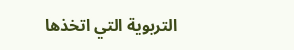التربوية التي اتخذها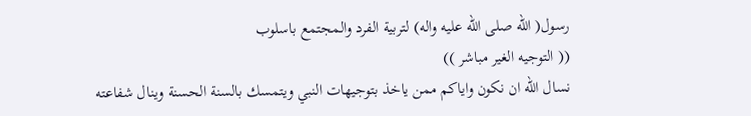رسول( الله صلى الله عليه واله) لتربية الفرد والمجتمع باسلوب
(( التوجيه الغير مباشر ))
نسال الله ان نكون واياكم ممن ياخذ بتوجيهات النبي ويتمسك بالسنة الحسنة وينال شفاعته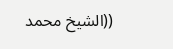((الشيخ محمد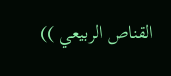القناص الربيعي ))